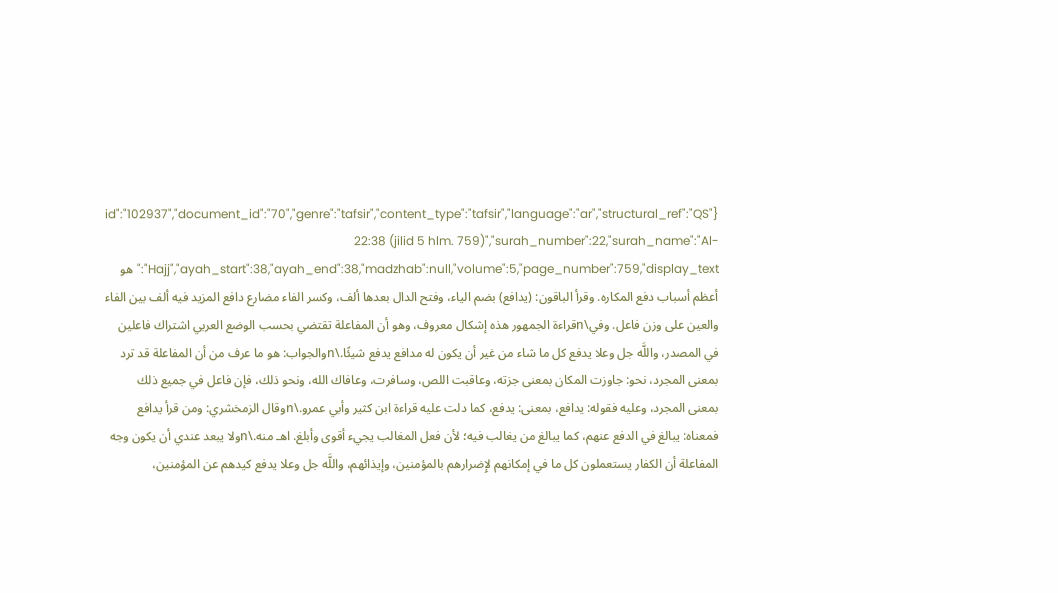{"id":"102937","document_id":"70","genre":"tafsir","content_type":"tafsir","language":"ar","structural_ref":"QS 22:38 (jilid 5 hlm. 759)","surah_number":22,"surah_name":"Al-Hajj","ayah_start":38,"ayah_end":38,"madzhab":null,"volume":5,"page_number":759,"display_text":"هو أعظم أسباب دفع المكاره. وقرأ الباقون: (يدافع) بضم الياء، وفتح الدال بعدها ألف، وكسر الفاء مضارع دافع المزيد فيه ألف بين الفاء والعين على وزن فاعل. وفي\nقراءة الجمهور هذه إشكال معروف، وهو أن المفاعلة تقتضي بحسب الوضع العربي اشتراك فاعلين في المصدر، واللَّه جل وعلا يدفع كل ما شاء من غير أن يكون له مدافع يدفع شيئًا.\nوالجواب: هو ما عرف من أن المفاعلة قد ترد بمعنى المجرد، نحو: جاوزت المكان بمعنى جزته، وعاقبت اللص، وسافرت، وعافاك الله، ونحو ذلك، فإن فاعل في جميع ذلك بمعنى المجرد، وعليه فقوله: يدافع، بمعنى: يدفع، كما دلت عليه قراءة ابن كثير وأبي عمرو.\nوقال الزمخشري: ومن قرأ يدافع فمعناه: يبالغ في الدفع عنهم، كما يبالغ من يغالب فيه؛ لأن فعل المغالب يجيء أقوى وأبلغ. اهـ منه.\nولا يبعد عندي أن يكون وجه المفاعلة أن الكفار يستعملون كل ما في إمكانهم لإِضرارهم بالمؤمنين، وإيذائهم، واللَّه جل وعلا يدفع كيدهم عن المؤمنين،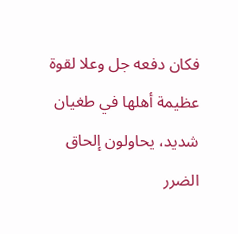فكان دفعه جل وعلا لقوة عظيمة أهلها في طغيان شديد، يحاولون إلحاق الضرر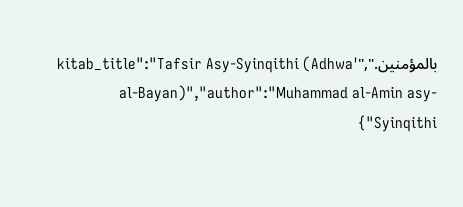بالمؤمنين.","kitab_title":"Tafsir Asy-Syinqithi (Adhwa' al-Bayan)","author":"Muhammad al-Amin asy-Syinqithi"}